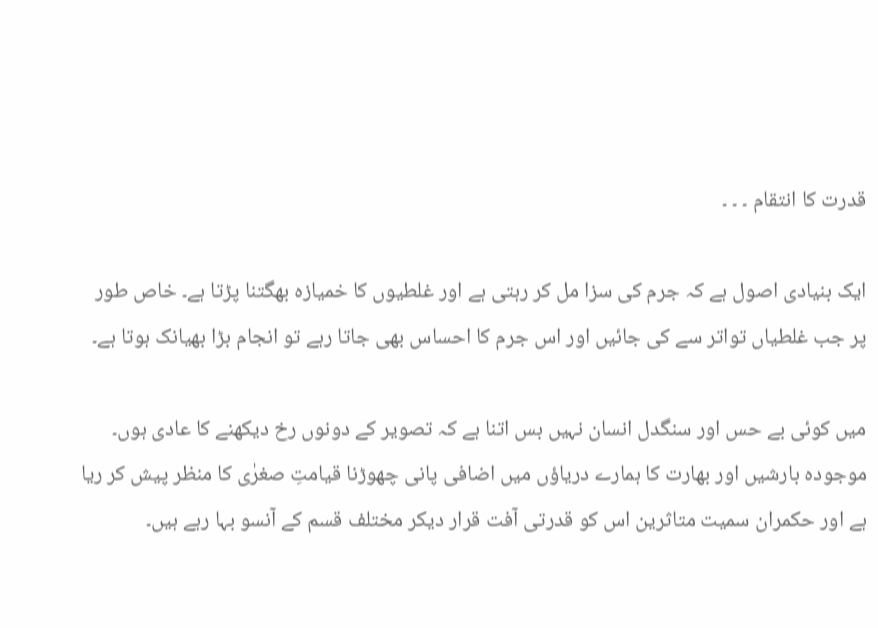قدرت کا انتقام ۔ ۔ ۔

ایک بنیادی اصول ہے کہ جرم کی سزا مل کر رہتی ہے اور غلطیوں کا خمیازہ بھگتنا پڑتا ہے۔ خاص طور پر جب غلطیاں تواتر سے کی جائیں اور اس جرم کا احساس بھی جاتا رہے تو انجام بڑا بھیانک ہوتا ہے۔

میں کوئی بے حس اور سنگدل انسان نہیں بس اتنا ہے کہ تصویر کے دونوں رخ دیکھنے کا عادی ہوں۔ موجودہ بارشیں اور بھارت کا ہمارے دریاؤں میں اضافی پانی چھوڑنا قیامتِ صغرٰی کا منظر پیش کر ریا ہے اور حکمران سمیت متاثرین اس کو قدرتی آفت قرار دیکر مختلف قسم کے آنسو بہا رہے ہیں۔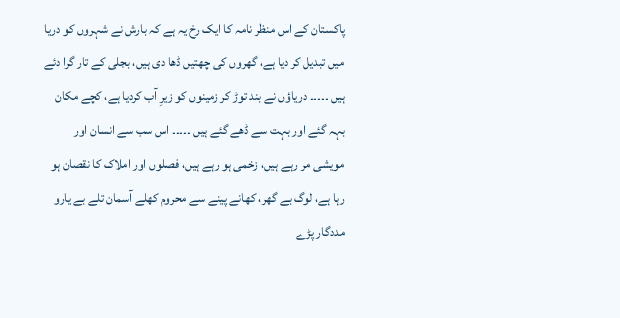پاکستان کے اس منظر نامہ کا ایک رخ یہ ہے کہ بارش نے شہروں کو دریا میں تبدیل کر دیا ہے، گھروں کی چھتیں ڈھا دی ہیں، بجلی کے تار گرا دئے ہیں ۔۔۔۔۔ دریاؤں نے بند توڑ کر زمینوں کو زیرِ آب کردیا ہے، کچے مکان بہہ گئے اور بہت سے ڈھے گئے ہیں ۔۔۔۔۔ اس سب سے انسان اور مویشی مر رہے ہیں، زخمی ہو رہے ہیں، فصلوں اور املاک کا نقصان ہو رہا ہے، لوگ بے گھر، کھانے پینے سے محروم کھلے آسمان تلے بے یارو مددگار پڑے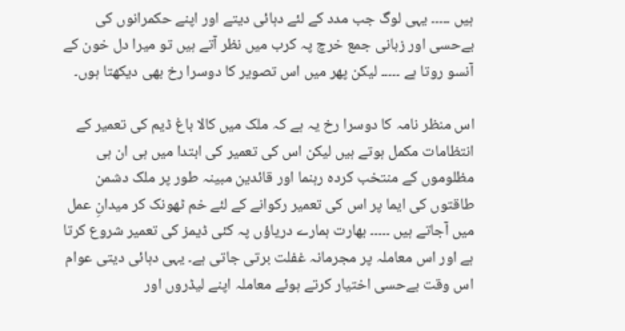ہیں ۔۔۔۔۔ یہی لوگ جب مدد کے لئے دہائی دیتے اور اپنے حکمرانوں کی بےحسی اور زبانی جمع خرچ پہ کرب میں نظر آتے ہیں تو میرا دل خون کے آنسو روتا ہے ۔۔۔۔۔ لیکن پھر میں اس تصویر کا دوسرا رخ بھی دیکھتا ہوں۔

اس منظر نامہ کا دوسرا رخ یہ ہے کہ ملک میں کالا باغ ڈیم کی تعمیر کے انتظامات مکمل ہوتے ہیں لیکن اس کی تعمیر کی ابتدا میں ہی ان ہی مظلوموں کے منتخب کردہ رہنما اور قائدین مبینہ طور پر ملک دشمن طاقتوں کی ایما پر اس کی تعمیر رکوانے کے لئے خم ٹھونک کر میدانِ عمل میں آجاتے ہیں ۔۔۔۔۔ بھارت ہمارے دریاؤں پہ کئی ڈیمز کی تعمیر شروع کرتا ہے اور اس معاملہ پر مجرمانہ غفلت برتی جاتی ہے۔ یہی دہائی دیتی عوام اس وقت بےحسی اختیار کرتے ہوئے معاملہ اپنے لیڈروں اور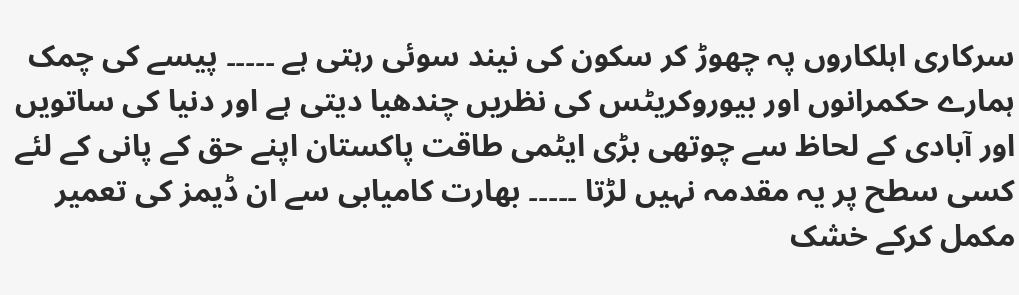سرکاری اہلکاروں پہ چھوڑ کر سکون کی نیند سوئی رہتی ہے ۔۔۔۔۔ پیسے کی چمک ہمارے حکمرانوں اور بیوروکریٹس کی نظریں چندھیا دیتی ہے اور دنیا کی ساتویں اور آبادی کے لحاظ سے چوتھی بڑی ایٹمی طاقت پاکستان اپنے حق کے پانی کے لئے کسی سطح پر یہ مقدمہ نہیں لڑتا ۔۔۔۔۔ بھارت کامیابی سے ان ڈیمز کی تعمیر مکمل کرکے خشک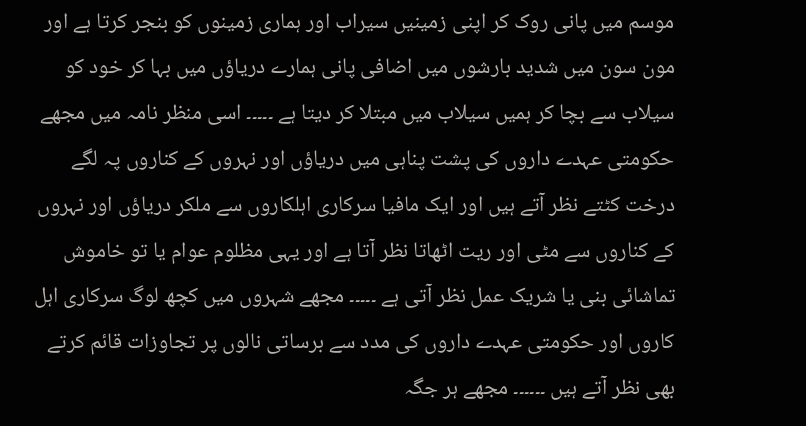موسم میں پانی روک کر اپنی زمینیں سیراب اور ہماری زمینوں کو بنجر کرتا ہے اور مون سون میں شدید بارشوں میں اضافی پانی ہمارے دریاؤں میں بہا کر خود کو سیلاب سے بچا کر ہمیں سیلاب میں مبتلا کر دیتا ہے ۔۔۔۔۔ اسی منظر نامہ میں مجھے حکومتی عہدے داروں کی پشت پناہی میں دریاؤں اور نہروں کے کناروں پہ لگے درخت کٹتے نظر آتے ہیں اور ایک مافیا سرکاری اہلکاروں سے ملکر دریاؤں اور نہروں کے کناروں سے مٹی اور ریت اٹھاتا نظر آتا ہے اور یہی مظلوم عوام یا تو خاموش تماشائی بنی یا شریک عمل نظر آتی ہے ۔۔۔۔۔ مجھے شہروں میں کچھ لوگ سرکاری اہل کاروں اور حکومتی عہدے داروں کی مدد سے برساتی نالوں پر تجاوزات قائم کرتے بھی نظر آتے ہیں ۔۔۔۔۔۔ مجھے ہر جگہ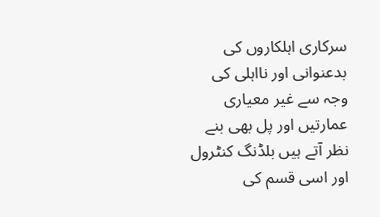سرکاری اہلکاروں کی بدعنوانی اور نااہلی کی وجہ سے غیر معیاری عمارتیں اور پل بھی بنے نظر آتے ہیں بلڈنگ کنٹرول اور اسی قسم کی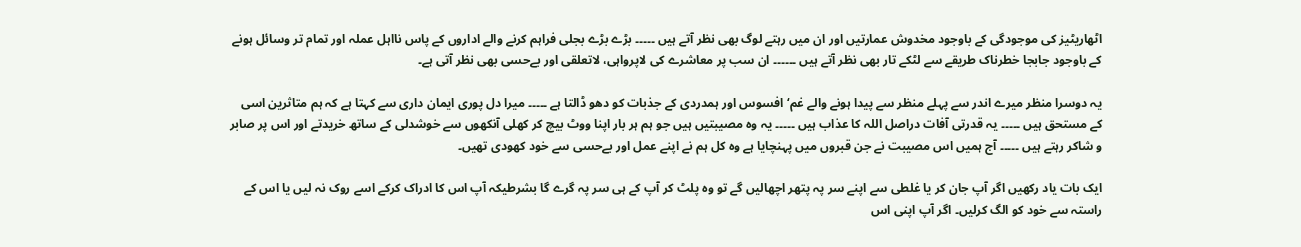اٹھاریٹیز کی موجودگی کے باوجود مخدوش عمارتیں اور ان میں رہتے لوگ بھی نظر آتے ہیں ۔۔۔۔۔ بڑے بڑے بجلی فراہم کرنے والے اداروں کے پاس نااہل عملہ اور تمام تر وسائل ہونے کے باوجود جابجا خطرناک طریقے سے لٹکے تار بھی نظر آتے ہیں ۔۔۔۔۔۔ ان سب پر معاشرے کی لاپرواہی، لاتعلقی اور بےحسی بھی نظر آتی ہے۔

یہ دوسرا منظر میرے اندر سے پہلے منظر سے پیدا ہونے والے غم‘ افسوس اور ہمدردی کے جذبات کو دھو ڈالتا ہے ۔۔۔۔۔ میرا دل پوری ایمان داری سے کہتا ہے کہ ہم متاثرین اسی کے مستحق ہیں ۔۔۔۔۔ یہ قدرتی آفات دراصل اللہ کا عذاب ہیں ۔۔۔۔۔ یہ وہ مصیبتیں ہیں جو ہم ہر بار اپنا ووٹ بیچ کر کھلی آنکھوں سے خوشدلی کے ساتھ خریدتے اور اس پر صابر و شاکر رہتے ہیں ۔۔۔۔۔ آج ہمیں اس مصیبت نے جن قبروں میں پہنچایا ہے وہ کل ہم نے اپنے عمل اور بےحسی سے خود کھودی تھیں۔

ایک بات یاد رکھیں اگر آپ جان کر یا غلطی سے اپنے سر پہ پتھر اچھالیں گے تو وہ پلٹ کر آپ کے ہی سر پہ گرے گا بشرطیکہ آپ اس کا ادراک کرکے اسے روک نہ لیں یا اس کے راستہ سے خود کو الگ کرلیں۔ اگر آپ اپنی اس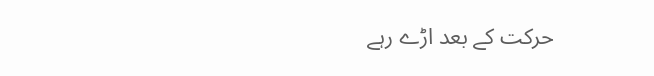حرکت کے بعد اڑے رہے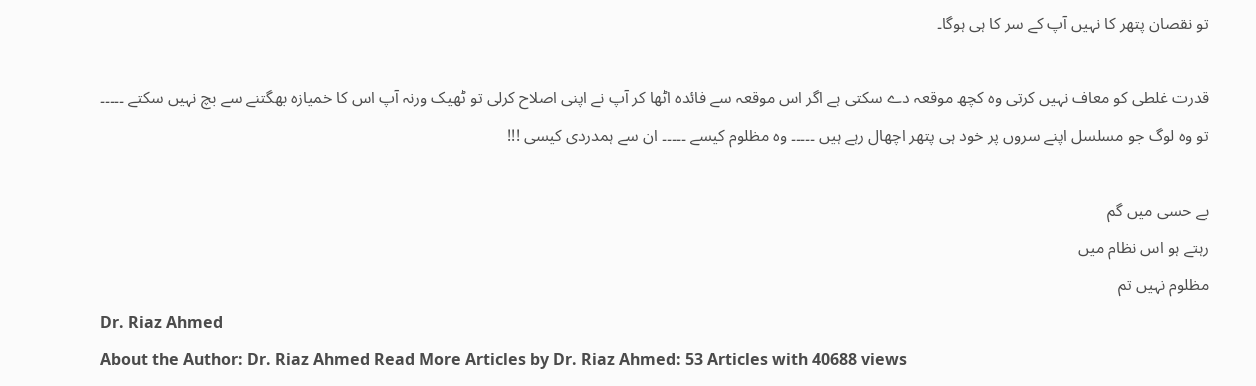تو نقصان پتھر کا نہیں آپ کے سر کا ہی ہوگا۔

قدرت غلطی کو معاف نہیں کرتی وہ کچھ موقعہ دے سکتی ہے اگر اس موقعہ سے فائدہ اٹھا کر آپ نے اپنی اصلاح کرلی تو ٹھیک ورنہ آپ اس کا خمیازہ بھگتنے سے بچ نہیں سکتے ۔۔۔۔۔ تو وہ لوگ جو مسلسل اپنے سروں پر خود ہی پتھر اچھال رہے ہیں ۔۔۔۔۔ وہ مظلوم کیسے ۔۔۔۔۔ ان سے ہمدردی کیسی !!!

بے حسی میں گم
رہتے ہو اس نظام میں
مظلوم نہیں تم
Dr. Riaz Ahmed
About the Author: Dr. Riaz Ahmed Read More Articles by Dr. Riaz Ahmed: 53 Articles with 40688 views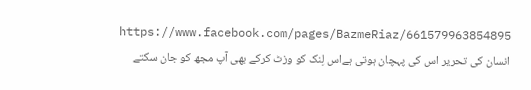https://www.facebook.com/pages/BazmeRiaz/661579963854895
انسان کی تحریر اس کی پہچان ہوتی ہےاس لِنک کو وزٹ کرکے بھی آپ مجھ کو جان سکتے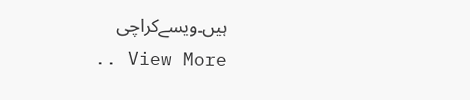ہیں۔ویسےکراچی
.. View More